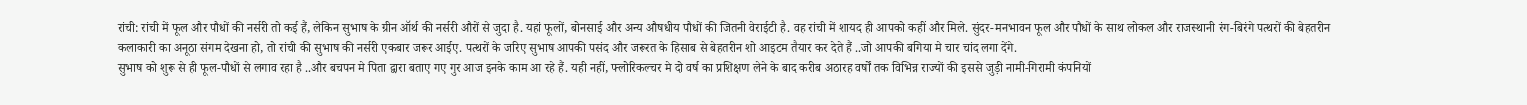रांची: रांची में फूल और पौधों की नर्सरी तो कई हैं, लेकिन सुभाष के ग्रीन ऑर्थ की नर्सरी औरों से जुदा है. यहां फूलों, बोनसाई और अन्य औषधीय पौधों की जितनी वेराईटी है. वह रांची में शायद ही आपको कहीं और मिले. सुंदर-मनभावन फूल और पौधों के साथ लोकल और राजस्थानी रंग-बिरंगे पत्थरों की बेहतरीन कलाकारी का अनूठा संगम देखना हो, तो रांची की सुभाष की नर्सरी एकबार जरूर आईए. पत्थरों के जरिए सुभाष आपकी पसंद और जरूरत के हिसाब से बेहतरीन शो आइटम तैयार कर देते हैं ..जो आपकी बगिया मे चार चांद लगा देंगे.
सुभाष को शुरू से ही फूल-पौधों से लगाव रहा है ..और बचपन मे पिता द्वारा बताए गए गुर आज इनके काम आ रहे हैं. यही नहीं, फ्लोरिकल्चर मे दो वर्ष का प्रशिक्षण लेने के बाद करीब अठारह वर्षों तक विभिन्न राज्यों की इससे जुड़ी नामी-गिरामी कंपनियों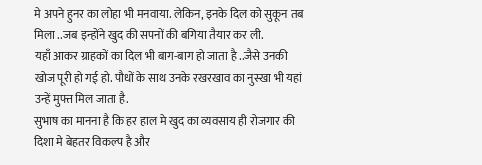मे अपने हुनर का लोहा भी मनवाया. लेकिन, इनके दिल को सुकून तब मिला ..जब इन्होंने खुद की सपनों की बगिया तैयार कर ली.
यहाँ आकर ग्राहकों का दिल भी बाग-बाग हो जाता है ..जैसे उनकी खोज पूरी हो गई हो. पौधों के साथ उनके रखरखाव का नुस्खा भी यहां उन्हें मुफ्त मिल जाता है.
सुभाष का मानना है कि हर हाल मे खुद का व्यवसाय ही रोजगार की दिशा मे बेहतर विकल्प है और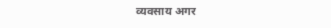व्यवसाय अगर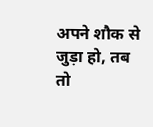अपने शौक से जुड़ा हो, तब तो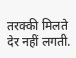तरक्की मिलते देर नहीं लगती.